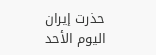حذرت إيران اليوم الأحد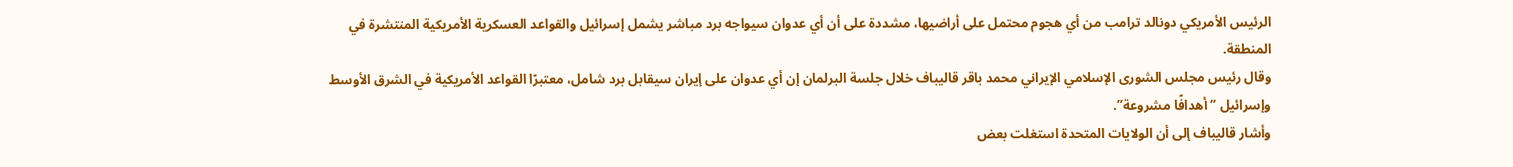الرئيس الأمريكي دونالد ترامب من أي هجوم محتمل على أراضيها، مشددة على أن أي عدوان سيواجه برد مباشر يشمل إسرائيل والقواعد العسكرية الأمريكية المنتشرة في المنطقة.
وقال رئيس مجلس الشورى الإسلامي الإيراني محمد باقر قاليباف خلال جلسة البرلمان إن أي عدوان على إيران سيقابل برد شامل، معتبرًا القواعد الأمريكية في الشرق الأوسط وإسرائيل “أهدافًا مشروعة”.
وأشار قاليباف إلى أن الولايات المتحدة استغلت بعض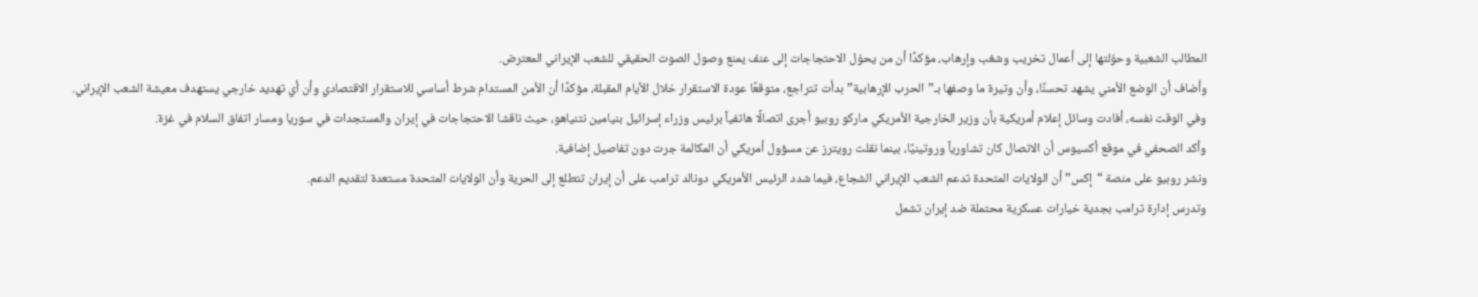المطالب الشعبية وحوّلتها إلى أعمال تخريب وشغب وإرهاب، مؤكدًا أن من يحوّل الاحتجاجات إلى عنف يمنع وصول الصوت الحقيقي للشعب الإيراني المعترض.
وأضاف أن الوضع الأمني يشهد تحسنًا، وأن وتيرة ما وصفها بـ”الحرب الإرهابية” بدأت تتراجع، متوقعًا عودة الاستقرار خلال الأيام المقبلة، مؤكدًا أن الأمن المستدام شرط أساسي للاستقرار الاقتصادي وأن أي تهديد خارجي يستهدف معيشة الشعب الإيراني.
وفي الوقت نفسه، أفادت وسائل إعلام أمريكية بأن وزير الخارجية الأمريكي ماركو روبيو أجرى اتصالًا هاتفياً برئيس وزراء إسرائيل بنيامين نتنياهو، حيث ناقشا الاحتجاجات في إيران والمستجدات في سوريا ومسار اتفاق السلام في غزة.
وأكد الصحفي في موقع أكسيوس أن الاتصال كان تشاورياً وروتينيًا، بينما نقلت رويترز عن مسؤول أمريكي أن المكالمة جرت دون تفاصيل إضافية.
ونشر روبيو على منصة “إكس” أن الولايات المتحدة تدعم الشعب الإيراني الشجاع، فيما شدد الرئيس الأمريكي دونالد ترامب على أن إيران تتطلع إلى الحرية وأن الولايات المتحدة مستعدة لتقديم الدعم.
وتدرس إدارة ترامب بجدية خيارات عسكرية محتملة ضد إيران تشمل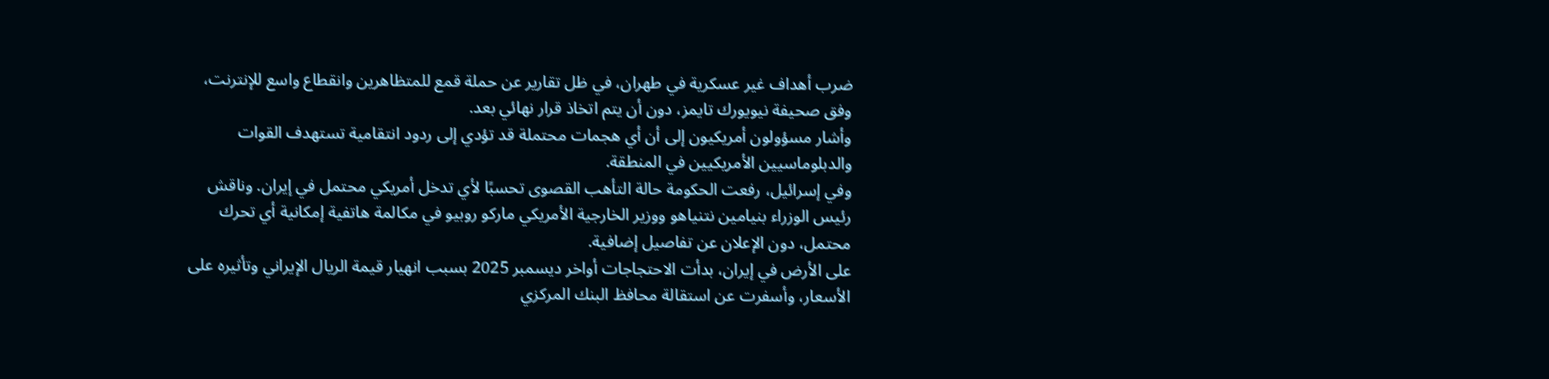ضرب أهداف غير عسكرية في طهران، في ظل تقارير عن حملة قمع للمتظاهرين وانقطاع واسع للإنترنت، وفق صحيفة نيويورك تايمز، دون أن يتم اتخاذ قرار نهائي بعد.
وأشار مسؤولون أمريكيون إلى أن أي هجمات محتملة قد تؤدي إلى ردود انتقامية تستهدف القوات والدبلوماسيين الأمريكيين في المنطقة.
وفي إسرائيل، رفعت الحكومة حالة التأهب القصوى تحسبًا لأي تدخل أمريكي محتمل في إيران. وناقش رئيس الوزراء بنيامين نتنياهو ووزير الخارجية الأمريكي ماركو روبيو في مكالمة هاتفية إمكانية أي تحرك محتمل، دون الإعلان عن تفاصيل إضافية.
على الأرض في إيران، بدأت الاحتجاجات أواخر ديسمبر 2025 بسبب انهيار قيمة الريال الإيراني وتأثيره على الأسعار، وأسفرت عن استقالة محافظ البنك المركزي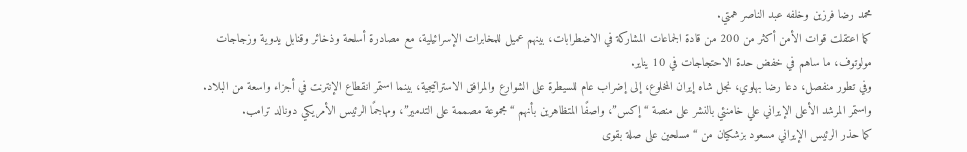محمد رضا فرزين وخلفه عبد الناصر همتي.
كما اعتقلت قوات الأمن أكثر من 200 من قادة الجماعات المشاركة في الاضطرابات، بينهم عميل للمخابرات الإسرائيلية، مع مصادرة أسلحة وذخائر وقنابل يدوية وزجاجات مولوتوف، ما ساهم في خفض حدة الاحتجاجات في 10 يناير.
وفي تطور منفصل، دعا رضا بهلوي، نجل شاه إيران المخلوع، إلى إضراب عام للسيطرة على الشوارع والمرافق الاستراتيجية، بينما استمر انقطاع الإنترنت في أجزاء واسعة من البلاد.
واستمر المرشد الأعلى الإيراني علي خامنئي بالنشر على منصة “إكس”، واصفًا المتظاهرين بأنهم “مجموعة مصممة على التدمير”، ومهاجمًا الرئيس الأمريكي دونالد ترامب.
كما حذر الرئيس الإيراني مسعود بزشكيان من “مسلحين على صلة بقوى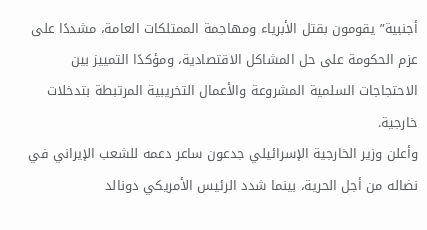أجنبية” يقومون بقتل الأبرياء ومهاجمة الممتلكات العامة، مشددًا على عزم الحكومة على حل المشاكل الاقتصادية، ومؤكدًا التمييز بين الاحتجاجات السلمية المشروعة والأعمال التخريبية المرتبطة بتدخلات خارجية.
وأعلن وزير الخارجية الإسرائيلي جدعون ساعر دعمه للشعب الإيراني في نضاله من أجل الحرية، بينما شدد الرئيس الأمريكي دونالد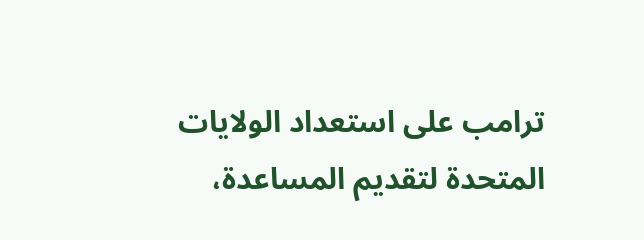ترامب على استعداد الولايات المتحدة لتقديم المساعدة،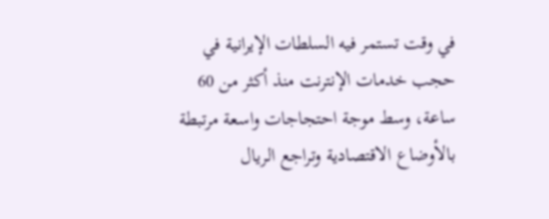في وقت تستمر فيه السلطات الإيرانية في حجب خدمات الإنترنت منذ أكثر من 60 ساعة، وسط موجة احتجاجات واسعة مرتبطة بالأوضاع الاقتصادية وتراجع الريال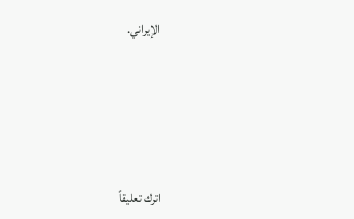الإيراني.






اترك تعليقاً